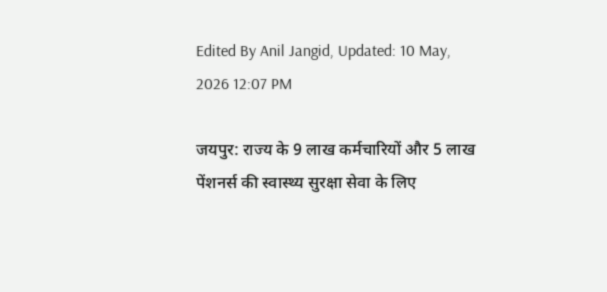Edited By Anil Jangid, Updated: 10 May, 2026 12:07 PM

जयपुर: राज्य के 9 लाख कर्मचारियों और 5 लाख पेंशनर्स की स्वास्थ्य सुरक्षा सेवा के लिए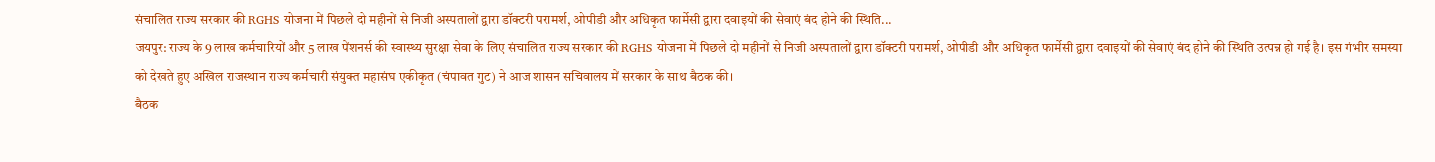संचालित राज्य सरकार की RGHS योजना में पिछले दो महीनों से निजी अस्पतालों द्वारा डॉक्टरी परामर्श, ओपीडी और अधिकृत फार्मेसी द्वारा दवाइयों की सेवाएं बंद होने की स्थिति...
जयपुर: राज्य के 9 लाख कर्मचारियों और 5 लाख पेंशनर्स की स्वास्थ्य सुरक्षा सेवा के लिए संचालित राज्य सरकार की RGHS योजना में पिछले दो महीनों से निजी अस्पतालों द्वारा डॉक्टरी परामर्श, ओपीडी और अधिकृत फार्मेसी द्वारा दवाइयों की सेवाएं बंद होने की स्थिति उत्पन्न हो गई है। इस गंभीर समस्या को देखते हुए अखिल राजस्थान राज्य कर्मचारी संयुक्त महासंघ एकीकृत (चंपावत गुट) ने आज शासन सचिवालय में सरकार के साथ बैठक की।
बैठक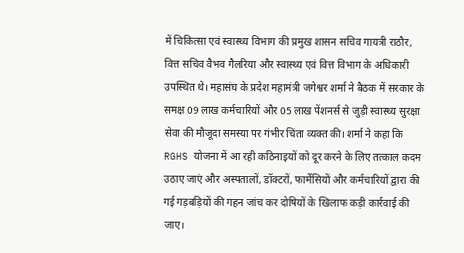में चिकित्सा एवं स्वास्थ्य विभाग की प्रमुख शासन सचिव गायत्री राठौर, वित्त सचिव वैभव गैलरिया और स्वास्थ्य एवं वित्त विभाग के अधिकारी उपस्थित थे। महासंघ के प्रदेश महामंत्री जगेश्वर शर्मा ने बैठक में सरकार के समक्ष 09 लाख कर्मचारियों और 05 लाख पेंशनर्स से जुड़ी स्वास्थ्य सुरक्षा सेवा की मौजूदा समस्या पर गंभीर चिंता व्यक्त की। शर्मा ने कहा कि RGHS योजना में आ रही कठिनाइयों को दूर करने के लिए तत्काल कदम उठाए जाएं और अस्पतालों, डॉक्टरों, फार्मेसियों और कर्मचारियों द्वारा की गई गड़बड़ियों की गहन जांच कर दोषियों के खिलाफ कड़ी कार्रवाई की जाए।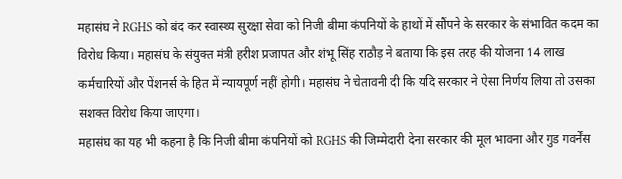महासंघ ने RGHS को बंद कर स्वास्थ्य सुरक्षा सेवा को निजी बीमा कंपनियों के हाथों में सौंपने के सरकार के संभावित कदम का विरोध किया। महासंघ के संयुक्त मंत्री हरीश प्रजापत और शंभू सिंह राठौड़ ने बताया कि इस तरह की योजना 14 लाख कर्मचारियों और पेंशनर्स के हित में न्यायपूर्ण नहीं होगी। महासंघ ने चेतावनी दी कि यदि सरकार ने ऐसा निर्णय लिया तो उसका सशक्त विरोध किया जाएगा।
महासंघ का यह भी कहना है कि निजी बीमा कंपनियों को RGHS की जिम्मेदारी देना सरकार की मूल भावना और गुड गवर्नेंस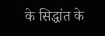के सिद्धांत के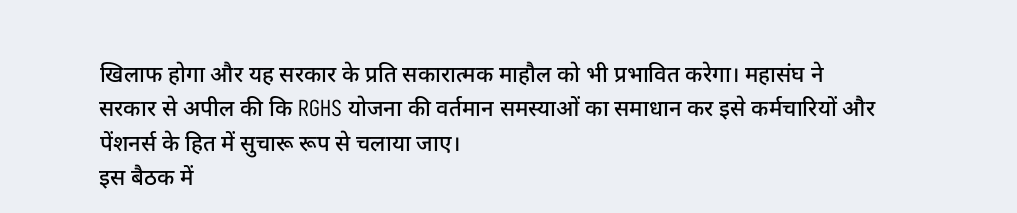खिलाफ होगा और यह सरकार के प्रति सकारात्मक माहौल को भी प्रभावित करेगा। महासंघ ने सरकार से अपील की कि RGHS योजना की वर्तमान समस्याओं का समाधान कर इसे कर्मचारियों और पेंशनर्स के हित में सुचारू रूप से चलाया जाए।
इस बैठक में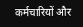कर्मचारियों और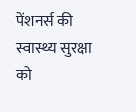पेंशनर्स की स्वास्थ्य सुरक्षा को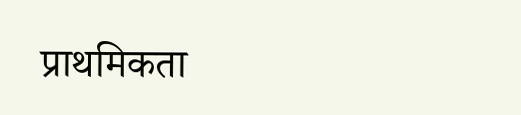प्राथमिकता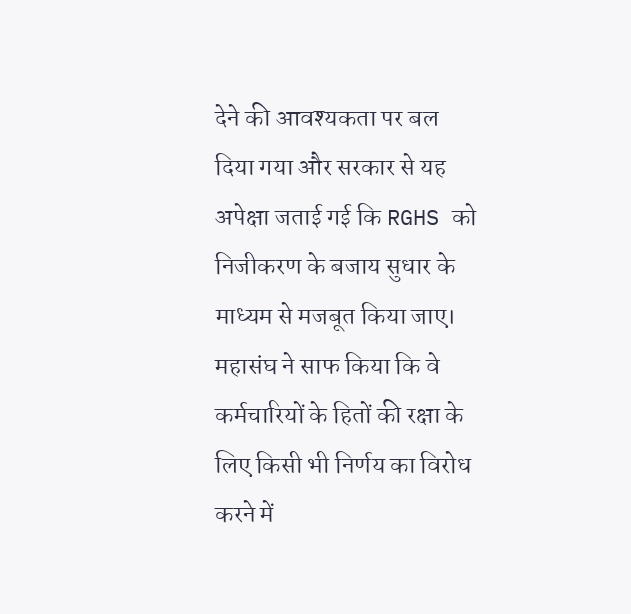देने की आवश्यकता पर बल दिया गया और सरकार से यह अपेक्षा जताई गई कि RGHS को निजीकरण के बजाय सुधार के माध्यम से मजबूत किया जाए। महासंघ ने साफ किया कि वे कर्मचारियों के हितों की रक्षा के लिए किसी भी निर्णय का विरोध करने में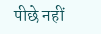पीछे नहीं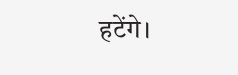हटेंगे।